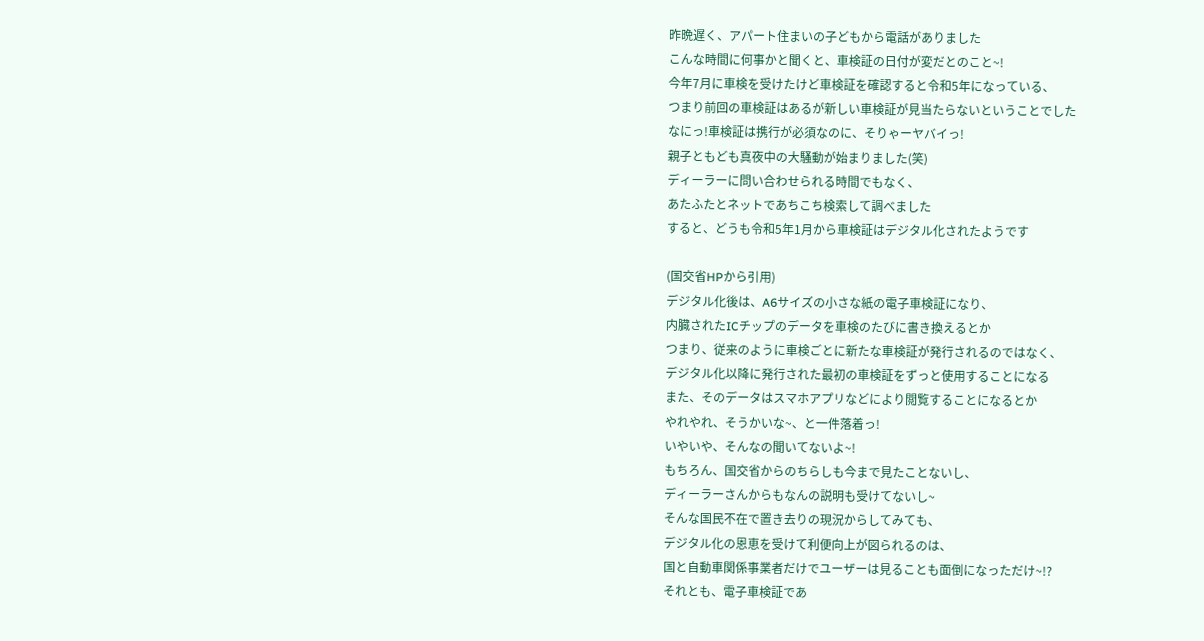昨晩遅く、アパート住まいの子どもから電話がありました
こんな時間に何事かと聞くと、車検証の日付が変だとのこと~!
今年7月に車検を受けたけど車検証を確認すると令和5年になっている、
つまり前回の車検証はあるが新しい車検証が見当たらないということでした
なにっ!車検証は携行が必須なのに、そりゃーヤバイっ!
親子ともども真夜中の大騒動が始まりました(笑)
ディーラーに問い合わせられる時間でもなく、
あたふたとネットであちこち検索して調べました
すると、どうも令和5年1月から車検証はデジタル化されたようです

(国交省HPから引用)
デジタル化後は、A6サイズの小さな紙の電子車検証になり、
内臓されたICチップのデータを車検のたびに書き換えるとか
つまり、従来のように車検ごとに新たな車検証が発行されるのではなく、
デジタル化以降に発行された最初の車検証をずっと使用することになる
また、そのデータはスマホアプリなどにより閲覧することになるとか
やれやれ、そうかいな~、と一件落着っ!
いやいや、そんなの聞いてないよ~!
もちろん、国交省からのちらしも今まで見たことないし、
ディーラーさんからもなんの説明も受けてないし~
そんな国民不在で置き去りの現況からしてみても、
デジタル化の恩恵を受けて利便向上が図られるのは、
国と自動車関係事業者だけでユーザーは見ることも面倒になっただけ~!?
それとも、電子車検証であ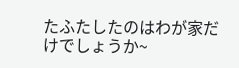たふたしたのはわが家だけでしょうか~